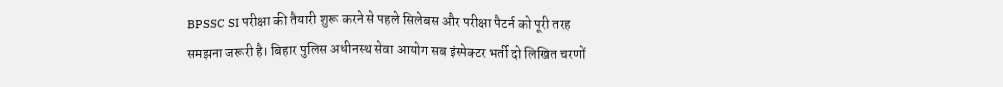BPSSC SI परीक्षा की तैयारी शुरू करने से पहले सिलेबस और परीक्षा पैटर्न को पूरी तरह समझना जरूरी है। बिहार पुलिस अधीनस्थ सेवा आयोग सब इंस्पेक्टर भर्ती दो लिखित चरणों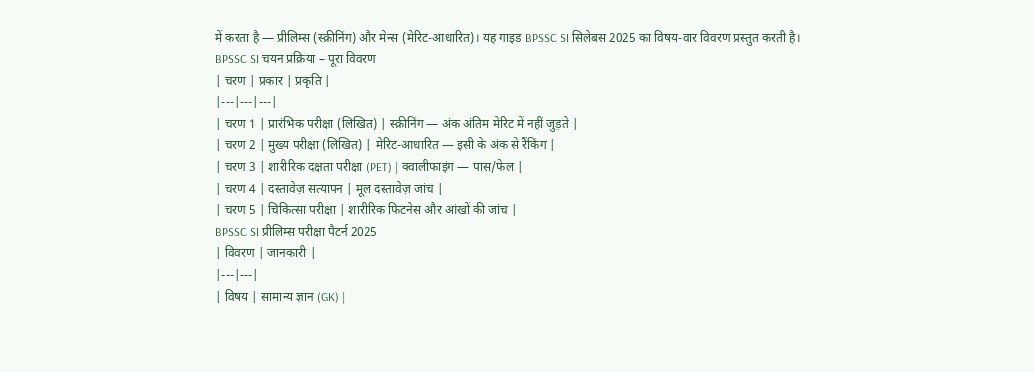में करता है — प्रीलिम्स (स्क्रीनिंग) और मेन्स (मेरिट-आधारित)। यह गाइड BPSSC SI सिलेबस 2025 का विषय-वार विवरण प्रस्तुत करती है।
BPSSC SI चयन प्रक्रिया – पूरा विवरण
| चरण | प्रकार | प्रकृति |
|---|---|---|
| चरण 1 | प्रारंभिक परीक्षा (लिखित) | स्क्रीनिंग — अंक अंतिम मेरिट में नहीं जुड़ते |
| चरण 2 | मुख्य परीक्षा (लिखित) | मेरिट-आधारित — इसी के अंक से रैंकिंग |
| चरण 3 | शारीरिक दक्षता परीक्षा (PET) | क्वालीफाइंग — पास/फेल |
| चरण 4 | दस्तावेज़ सत्यापन | मूल दस्तावेज़ जांच |
| चरण 5 | चिकित्सा परीक्षा | शारीरिक फिटनेस और आंखों की जांच |
BPSSC SI प्रीलिम्स परीक्षा पैटर्न 2025
| विवरण | जानकारी |
|---|---|
| विषय | सामान्य ज्ञान (GK) |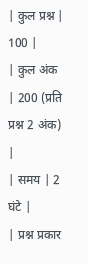| कुल प्रश्न | 100 |
| कुल अंक | 200 (प्रति प्रश्न 2 अंक) |
| समय | 2 घंटे |
| प्रश्न प्रकार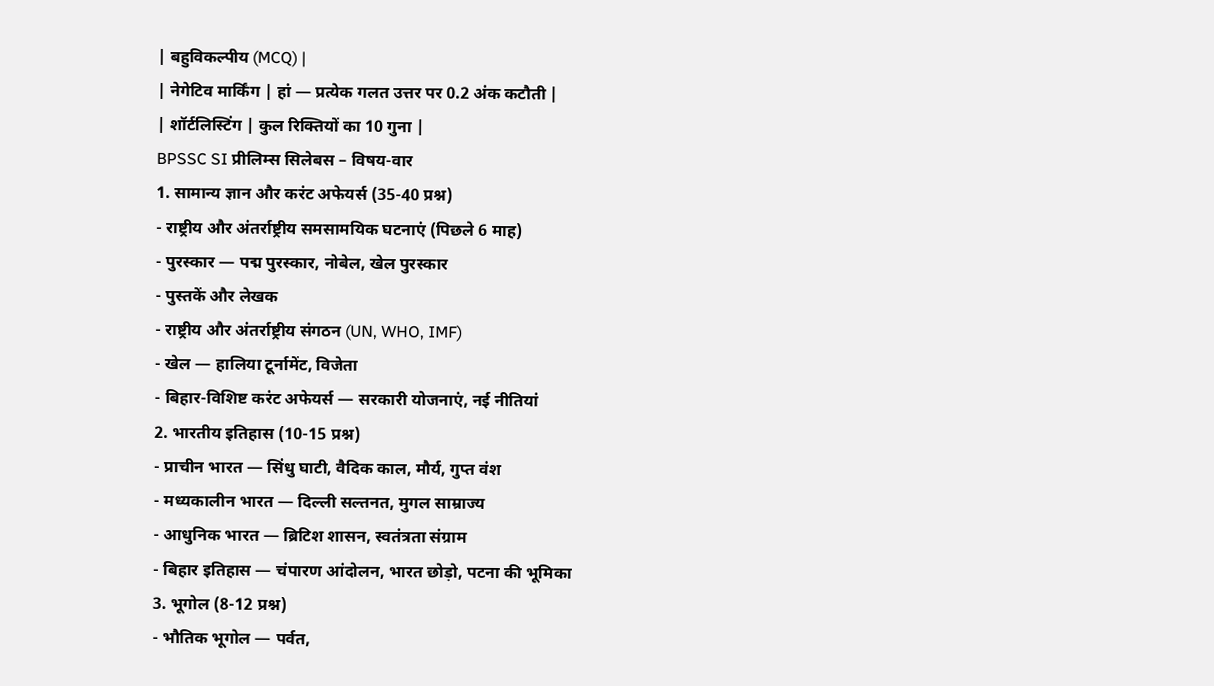| बहुविकल्पीय (MCQ) |
| नेगेटिव मार्किंग | हां — प्रत्येक गलत उत्तर पर 0.2 अंक कटौती |
| शॉर्टलिस्टिंग | कुल रिक्तियों का 10 गुना |
BPSSC SI प्रीलिम्स सिलेबस – विषय-वार
1. सामान्य ज्ञान और करंट अफेयर्स (35-40 प्रश्न)
- राष्ट्रीय और अंतर्राष्ट्रीय समसामयिक घटनाएं (पिछले 6 माह)
- पुरस्कार — पद्म पुरस्कार, नोबेल, खेल पुरस्कार
- पुस्तकें और लेखक
- राष्ट्रीय और अंतर्राष्ट्रीय संगठन (UN, WHO, IMF)
- खेल — हालिया टूर्नामेंट, विजेता
- बिहार-विशिष्ट करंट अफेयर्स — सरकारी योजनाएं, नई नीतियां
2. भारतीय इतिहास (10-15 प्रश्न)
- प्राचीन भारत — सिंधु घाटी, वैदिक काल, मौर्य, गुप्त वंश
- मध्यकालीन भारत — दिल्ली सल्तनत, मुगल साम्राज्य
- आधुनिक भारत — ब्रिटिश शासन, स्वतंत्रता संग्राम
- बिहार इतिहास — चंपारण आंदोलन, भारत छोड़ो, पटना की भूमिका
3. भूगोल (8-12 प्रश्न)
- भौतिक भूगोल — पर्वत,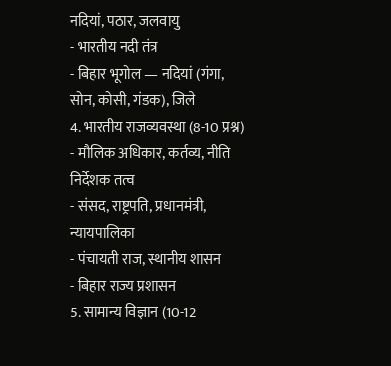नदियां, पठार, जलवायु
- भारतीय नदी तंत्र
- बिहार भूगोल — नदियां (गंगा, सोन, कोसी, गंडक), जिले
4. भारतीय राजव्यवस्था (8-10 प्रश्न)
- मौलिक अधिकार, कर्तव्य, नीति निर्देशक तत्व
- संसद, राष्ट्रपति, प्रधानमंत्री, न्यायपालिका
- पंचायती राज, स्थानीय शासन
- बिहार राज्य प्रशासन
5. सामान्य विज्ञान (10-12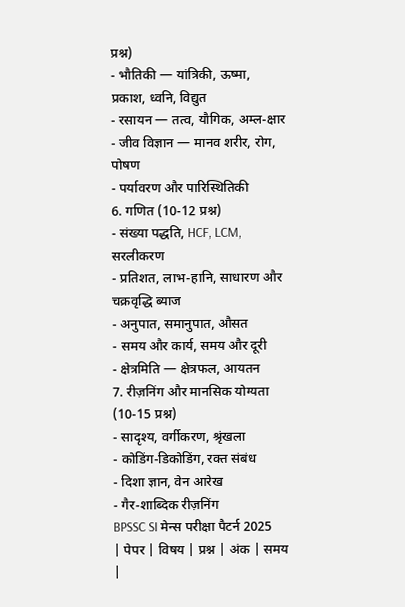प्रश्न)
- भौतिकी — यांत्रिकी, ऊष्मा, प्रकाश, ध्वनि, विद्युत
- रसायन — तत्व, यौगिक, अम्ल-क्षार
- जीव विज्ञान — मानव शरीर, रोग, पोषण
- पर्यावरण और पारिस्थितिकी
6. गणित (10-12 प्रश्न)
- संख्या पद्धति, HCF, LCM, सरलीकरण
- प्रतिशत, लाभ-हानि, साधारण और चक्रवृद्धि ब्याज
- अनुपात, समानुपात, औसत
- समय और कार्य, समय और दूरी
- क्षेत्रमिति — क्षेत्रफल, आयतन
7. रीज़निंग और मानसिक योग्यता (10-15 प्रश्न)
- सादृश्य, वर्गीकरण, श्रृंखला
- कोडिंग-डिकोडिंग, रक्त संबंध
- दिशा ज्ञान, वेन आरेख
- गैर-शाब्दिक रीज़निंग
BPSSC SI मेन्स परीक्षा पैटर्न 2025
| पेपर | विषय | प्रश्न | अंक | समय |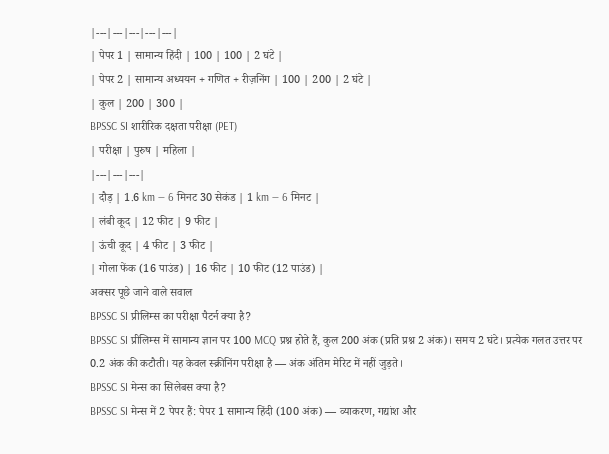|---|---|---|---|---|
| पेपर 1 | सामान्य हिंदी | 100 | 100 | 2 घंटे |
| पेपर 2 | सामान्य अध्ययन + गणित + रीज़निंग | 100 | 200 | 2 घंटे |
| कुल | 200 | 300 |
BPSSC SI शारीरिक दक्षता परीक्षा (PET)
| परीक्षा | पुरुष | महिला |
|---|---|---|
| दौड़ | 1.6 km — 6 मिनट 30 सेकंड | 1 km — 6 मिनट |
| लंबी कूद | 12 फीट | 9 फीट |
| ऊंची कूद | 4 फीट | 3 फीट |
| गोला फेंक (16 पाउंड) | 16 फीट | 10 फीट (12 पाउंड) |
अक्सर पूछे जाने वाले सवाल
BPSSC SI प्रीलिम्स का परीक्षा पैटर्न क्या है?
BPSSC SI प्रीलिम्स में सामान्य ज्ञान पर 100 MCQ प्रश्न होते हैं, कुल 200 अंक (प्रति प्रश्न 2 अंक)। समय 2 घंटे। प्रत्येक गलत उत्तर पर 0.2 अंक की कटौती। यह केवल स्क्रीनिंग परीक्षा है — अंक अंतिम मेरिट में नहीं जुड़ते।
BPSSC SI मेन्स का सिलेबस क्या है?
BPSSC SI मेन्स में 2 पेपर हैं: पेपर 1 सामान्य हिंदी (100 अंक) — व्याकरण, गद्यांश और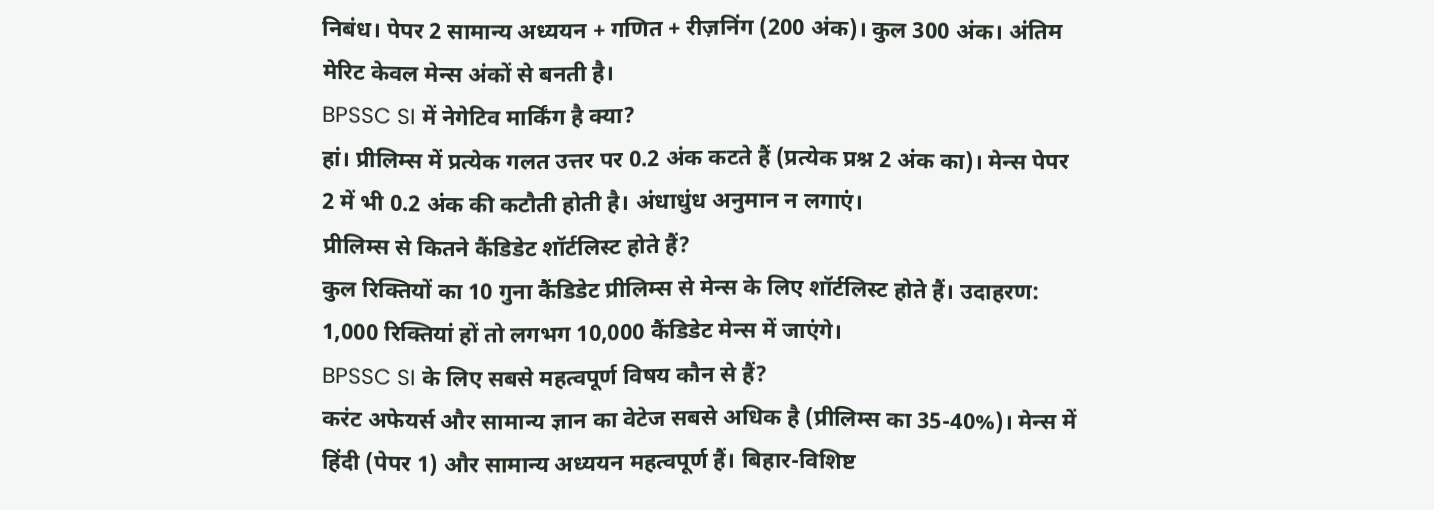निबंध। पेपर 2 सामान्य अध्ययन + गणित + रीज़निंग (200 अंक)। कुल 300 अंक। अंतिम मेरिट केवल मेन्स अंकों से बनती है।
BPSSC SI में नेगेटिव मार्किंग है क्या?
हां। प्रीलिम्स में प्रत्येक गलत उत्तर पर 0.2 अंक कटते हैं (प्रत्येक प्रश्न 2 अंक का)। मेन्स पेपर 2 में भी 0.2 अंक की कटौती होती है। अंधाधुंध अनुमान न लगाएं।
प्रीलिम्स से कितने कैंडिडेट शॉर्टलिस्ट होते हैं?
कुल रिक्तियों का 10 गुना कैंडिडेट प्रीलिम्स से मेन्स के लिए शॉर्टलिस्ट होते हैं। उदाहरण: 1,000 रिक्तियां हों तो लगभग 10,000 कैंडिडेट मेन्स में जाएंगे।
BPSSC SI के लिए सबसे महत्वपूर्ण विषय कौन से हैं?
करंट अफेयर्स और सामान्य ज्ञान का वेटेज सबसे अधिक है (प्रीलिम्स का 35-40%)। मेन्स में हिंदी (पेपर 1) और सामान्य अध्ययन महत्वपूर्ण हैं। बिहार-विशिष्ट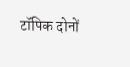टॉपिक दोनों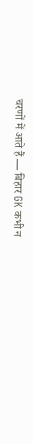चरणों में आते हैं — बिहार GK कभी न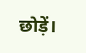छोड़ें।